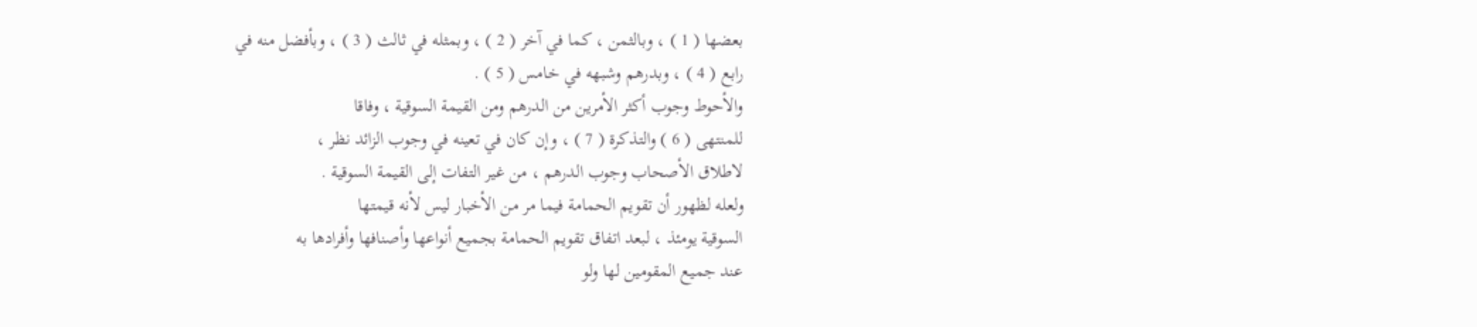بعضها ( 1 ) ، وبالثمن ، كما في آخر ( 2 ) ، وبمثله في ثالث ( 3 ) ، وبأفضل منه في
رابع ( 4 ) ، وبدرهم وشبهه في خامس ( 5 ) .
والأحوط وجوب أكثر الأمرين من الدرهم ومن القيمة السوقية ، وفاقا
للمنتهى ( 6 ) والتذكرة ( 7 ) ، وإن كان في تعينه في وجوب الزائد نظر ،
لاطلاق الأصحاب وجوب الدرهم ، من غير التفات إلى القيمة السوقية .
ولعله لظهور أن تقويم الحمامة فيما مر من الأخبار ليس لأنه قيمتها
السوقية يومئذ ، لبعد اتفاق تقويم الحمامة بجميع أنواعها وأصنافها وأفرادها به
عند جميع المقومين لها ولو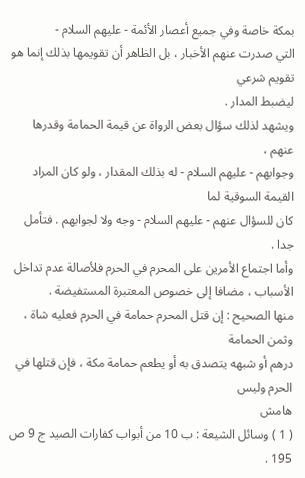بمكة خاصة وفي جميع أعصار الأئمة - عليهم السلام -
التي صدرت عنهم الأخبار ، بل الظاهر أن تقويمها بذلك إنما هو تقويم شرعي
ليضبط المدار .
ويشهد لذلك سؤال بعض الرواة عن قيمة الحمامة وقدرها عنهم ،
وجوابهم - عليهم السلام - له بذلك المقدار ، ولو كان المراد القيمة السوقية لما
كان للسؤال عنهم - عليهم السلام - وجه ولا لجوابهم . فتأمل جدا .
وأما اجتماع الأمرين على المحرم في الحرم فلأصالة عدم تداخل
الأسباب ، مضافا إلى خصوص المعتبرة المستفيضة .
منها الصحيح : إن قتل المحرم حمامة في الحرم فعليه شاة ، وثمن الحمامة
درهم أو شبهه يتصدق به أو يطعم حمامة مكة ، فإن قتلها في الحرم وليس
هامش
( 1 ) وسائل الشيعة : ب 10 من أبواب كفارات الصيد ج 9 ص 195 .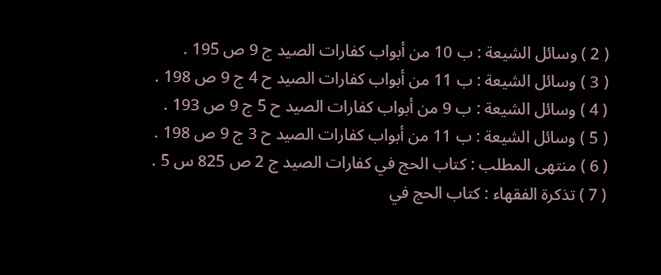( 2 ) وسائل الشيعة : ب 10 من أبواب كفارات الصيد ج 9 ص 195 .
( 3 ) وسائل الشيعة : ب 11 من أبواب كفارات الصيد ح 4 ج 9 ص 198 .
( 4 ) وسائل الشيعة : ب 9 من أبواب كفارات الصيد ح 5 ج 9 ص 193 .
( 5 ) وسائل الشيعة : ب 11 من أبواب كفارات الصيد ح 3 ج 9 ص 198 .
( 6 ) منتهى المطلب : كتاب الحج في كفارات الصيد ج 2 ص 825 س 5 .
( 7 ) تذكرة الفقهاء : كتاب الحج في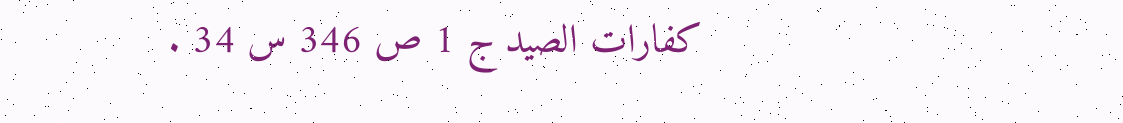كفارات الصيد ج 1 ص 346 س 34 .